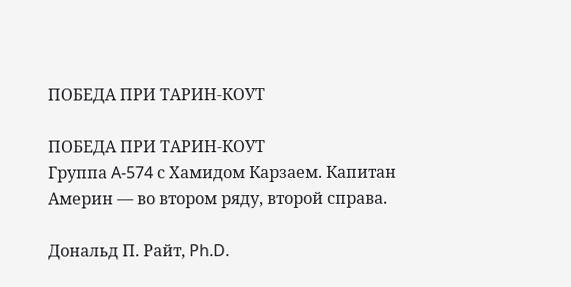ПОБЕДА ПРИ ТАРИН-КОУТ

ПОБЕДА ПРИ ТАРИН-КОУТ
Группа A-574 с Хамидом Карзаем. Капитан Америн — во втором ряду, второй справа.

Дональд П. Райт, Ph.D.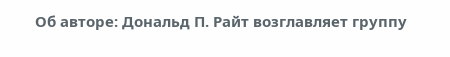Об авторе: Дональд П. Райт возглавляет группу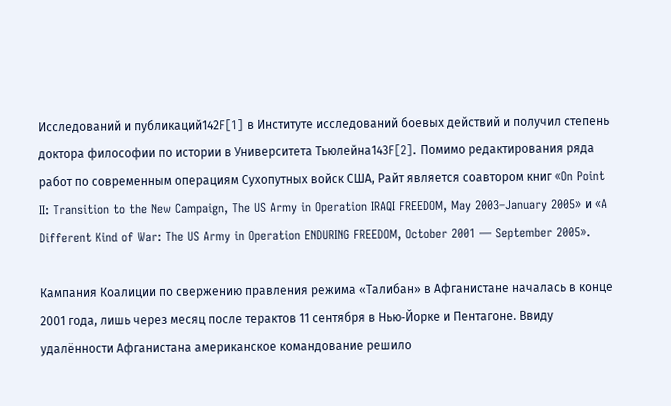Исследований и публикаций142F[1] в Институте исследований боевых действий и получил степень доктора философии по истории в Университета Тьюлейна143F[2]. Помимо редактирования ряда работ по современным операциям Сухопутных войск США, Райт является соавтором книг «On Point II: Transition to the New Campaign, The US Army in Operation IRAQI FREEDOM, May 2003–January 2005» и «A Different Kind of War: The US Army in Operation ENDURING FREEDOM, October 2001 — September 2005».

Кампания Коалиции по свержению правления режима «Талибан» в Афганистане началась в конце 2001 года, лишь через месяц после терактов 11 сентября в Нью‑Йорке и Пентагоне. Ввиду удалённости Афганистана американское командование решило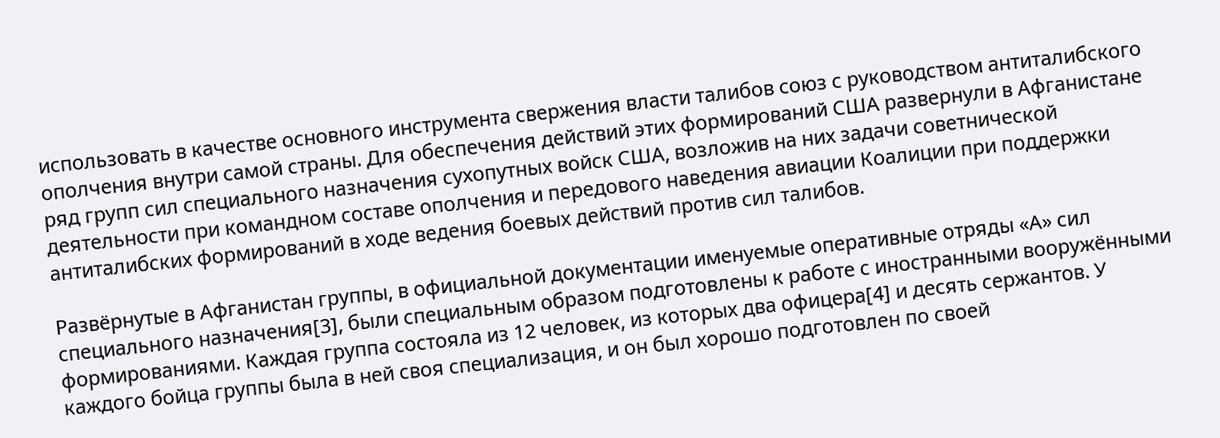использовать в качестве основного инструмента свержения власти талибов союз с руководством антиталибского ополчения внутри самой страны. Для обеспечения действий этих формирований США развернули в Афганистане ряд групп сил специального назначения сухопутных войск США, возложив на них задачи советнической деятельности при командном составе ополчения и передового наведения авиации Коалиции при поддержки антиталибских формирований в ходе ведения боевых действий против сил талибов.

Развёрнутые в Афганистан группы, в официальной документации именуемые оперативные отряды «А» сил специального назначения[3], были специальным образом подготовлены к работе с иностранными вооружёнными формированиями. Каждая группа состояла из 12 человек, из которых два офицера[4] и десять сержантов. У каждого бойца группы была в ней своя специализация, и он был хорошо подготовлен по своей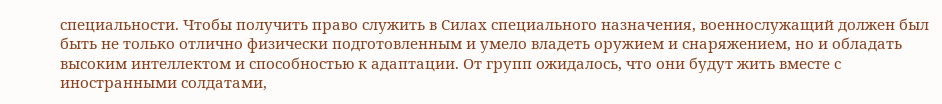специальности. Чтобы получить право служить в Силах специального назначения, военнослужащий должен был быть не только отлично физически подготовленным и умело владеть оружием и снаряжением, но и обладать высоким интеллектом и способностью к адаптации. От групп ожидалось, что они будут жить вместе с иностранными солдатами,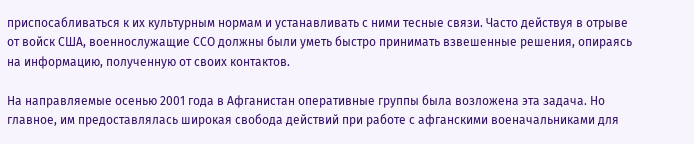приспосабливаться к их культурным нормам и устанавливать с ними тесные связи. Часто действуя в отрыве от войск США, военнослужащие ССО должны были уметь быстро принимать взвешенные решения, опираясь на информацию, полученную от своих контактов.

На направляемые осенью 2001 года в Афганистан оперативные группы была возложена эта задача. Но главное, им предоставлялась широкая свобода действий при работе с афганскими военачальниками для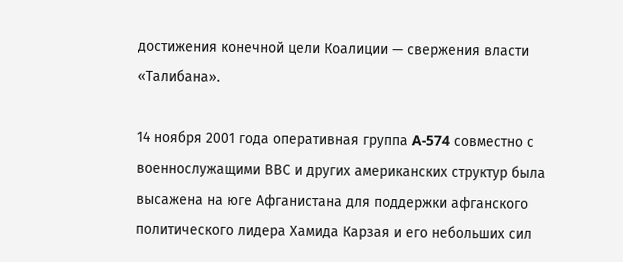достижения конечной цели Коалиции — свержения власти «Талибана».

14 ноября 2001 года оперативная группа A-574 совместно с военнослужащими ВВС и других американских структур была высажена на юге Афганистана для поддержки афганского политического лидера Хамида Карзая и его небольших сил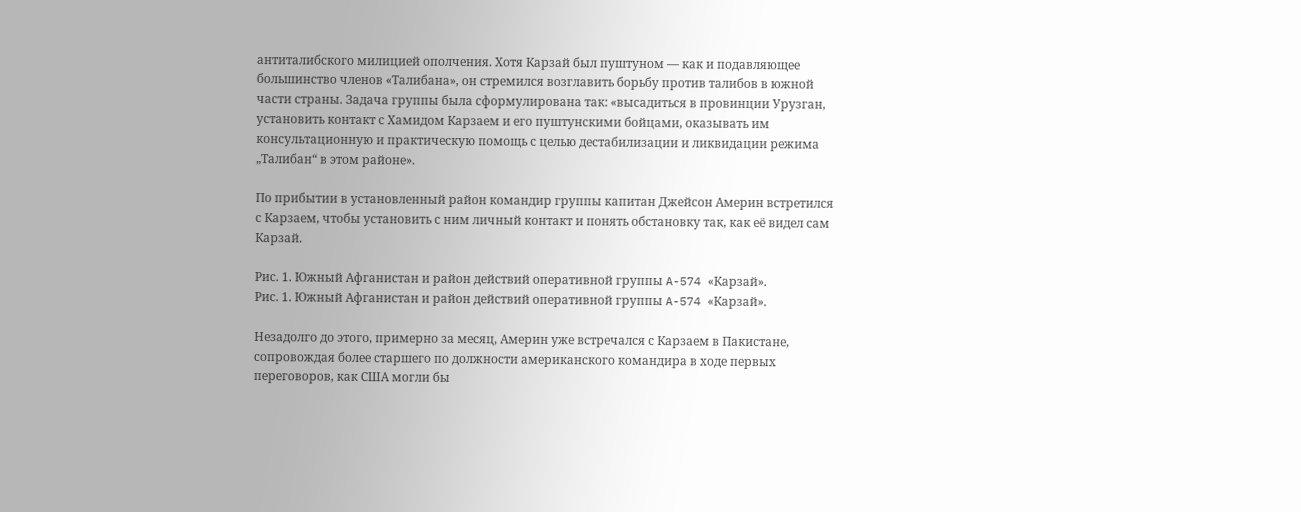антиталибского милицией ополчения. Хотя Карзай был пуштуном — как и подавляющее большинство членов «Талибана», он стремился возглавить борьбу против талибов в южной части страны. Задача группы была сформулирована так: «высадиться в провинции Урузган, установить контакт с Хамидом Карзаем и его пуштунскими бойцами, оказывать им консультационную и практическую помощь с целью дестабилизации и ликвидации режима „Талибан“ в этом районе».

По прибытии в установленный район командир группы капитан Джейсон Америн встретился с Карзаем, чтобы установить с ним личный контакт и понять обстановку так, как её видел сам Карзай.

Рис. 1. Южный Афганистан и район действий оперативной группы A-574 «Карзай».
Рис. 1. Южный Афганистан и район действий оперативной группы A-574 «Карзай».

Незадолго до этого, примерно за месяц, Америн уже встречался с Карзаем в Пакистане, сопровождая более старшего по должности американского командира в ходе первых переговоров, как США могли бы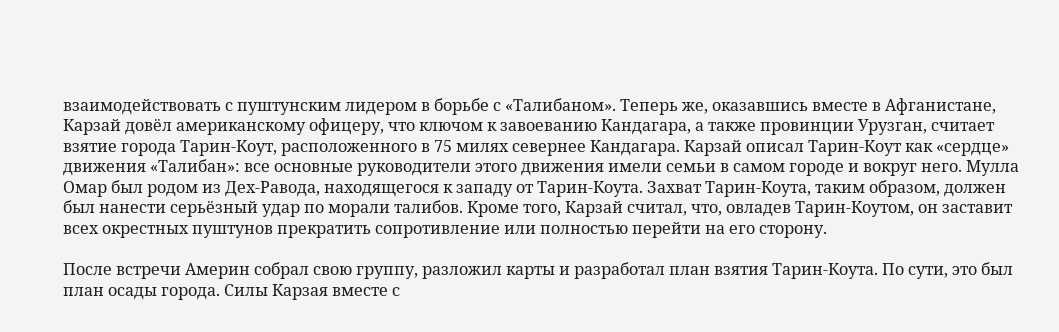взаимодействовать с пуштунским лидером в борьбе с «Талибаном». Теперь же, оказавшись вместе в Афганистане, Карзай довёл американскому офицеру, что ключом к завоеванию Кандагара, а также провинции Урузган, считает взятие города Тарин‑Коут, расположенного в 75 милях севернее Кандагара. Карзай описал Тарин‑Коут как «сердце» движения «Талибан»: все основные руководители этого движения имели семьи в самом городе и вокруг него. Мулла Омар был родом из Дех‑Равода, находящегося к западу от Тарин‑Коута. Захват Тарин‑Коута, таким образом, должен был нанести серьёзный удар по морали талибов. Кроме того, Карзай считал, что, овладев Тарин‑Коутом, он заставит всех окрестных пуштунов прекратить сопротивление или полностью перейти на его сторону.

После встречи Америн собрал свою группу, разложил карты и разработал план взятия Тарин‑Коута. По сути, это был план осады города. Силы Карзая вместе с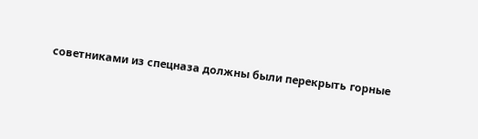советниками из спецназа должны были перекрыть горные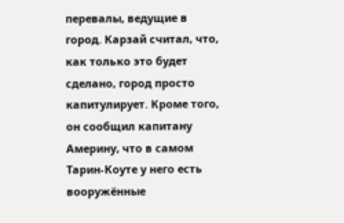перевалы, ведущие в город. Карзай считал, что, как только это будет сделано, город просто капитулирует. Кроме того, он сообщил капитану Америну, что в самом Тарин‑Коуте у него есть вооружённые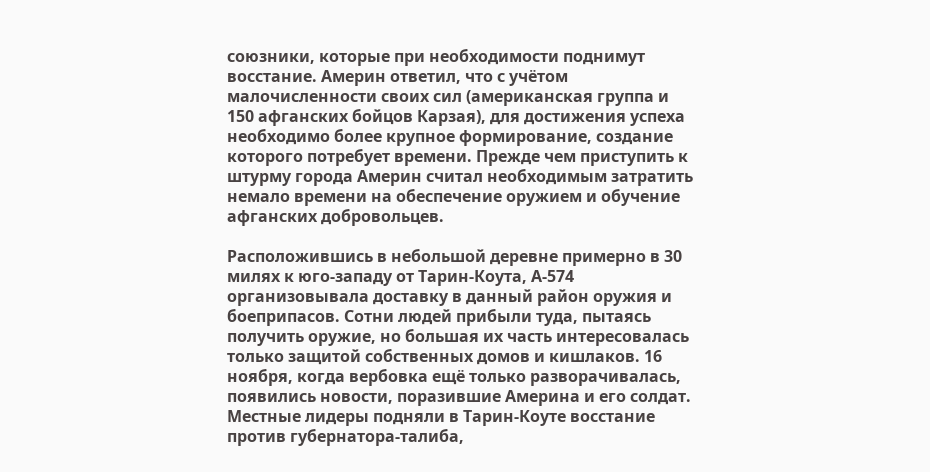союзники, которые при необходимости поднимут восстание. Америн ответил, что с учётом малочисленности своих сил (американская группа и 150 афганских бойцов Карзая), для достижения успеха необходимо более крупное формирование, создание которого потребует времени. Прежде чем приступить к штурму города Америн считал необходимым затратить немало времени на обеспечение оружием и обучение афганских добровольцев.

Расположившись в небольшой деревне примерно в 30 милях к юго‑западу от Тарин‑Коута, А-574 организовывала доставку в данный район оружия и боеприпасов. Сотни людей прибыли туда, пытаясь получить оружие, но большая их часть интересовалась только защитой собственных домов и кишлаков. 16 ноября, когда вербовка ещё только разворачивалась, появились новости, поразившие Америна и его солдат. Местные лидеры подняли в Тарин‑Коуте восстание против губернатора‑талиба,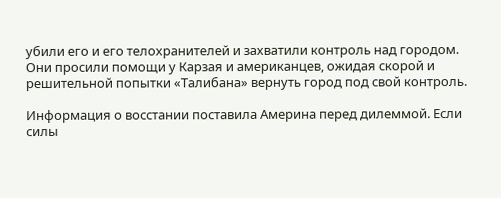убили его и его телохранителей и захватили контроль над городом. Они просили помощи у Карзая и американцев, ожидая скорой и решительной попытки «Талибана» вернуть город под свой контроль.

Информация о восстании поставила Америна перед дилеммой. Если силы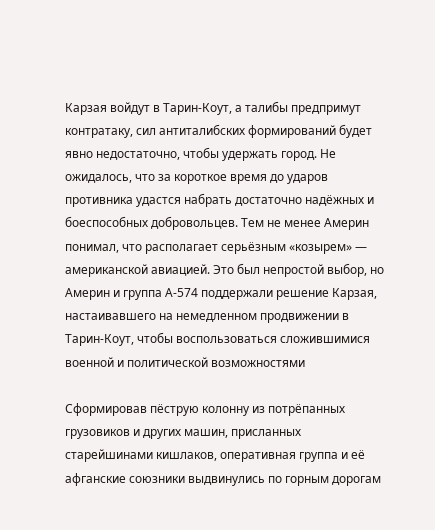Карзая войдут в Тарин‑Коут, а талибы предпримут контратаку, сил антиталибских формирований будет явно недостаточно, чтобы удержать город. Не ожидалось, что за короткое время до ударов противника удастся набрать достаточно надёжных и боеспособных добровольцев. Тем не менее Америн понимал, что располагает серьёзным «козырем» — американской авиацией. Это был непростой выбор, но Америн и группа А-574 поддержали решение Карзая, настаивавшего на немедленном продвижении в Тарин‑Коут, чтобы воспользоваться сложившимися военной и политической возможностями

Сформировав пёструю колонну из потрёпанных грузовиков и других машин, присланных старейшинами кишлаков, оперативная группа и её афганские союзники выдвинулись по горным дорогам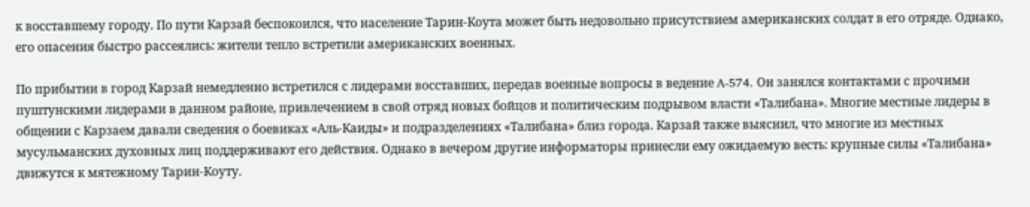к восставшему городу. По пути Карзай беспокоился, что население Тарин‑Коута может быть недовольно присутствием американских солдат в его отряде. Однако, его опасения быстро рассеялись: жители тепло встретили американских военных.

По прибытии в город Карзай немедленно встретился с лидерами восставших, передав военные вопросы в ведение A-574. Он занялся контактами с прочими пуштунскими лидерами в данном районе, привлечением в свой отряд новых бойцов и политическим подрывом власти «Талибана». Многие местные лидеры в общении с Карзаем давали сведения о боевиках «Аль‑Каиды» и подразделениях «Талибана» близ города. Карзай также выяснил, что многие из местных мусульманских духовных лиц поддерживают его действия. Однако в вечером другие информаторы принесли ему ожидаемую весть: крупные силы «Талибана» движутся к мятежному Тарин‑Коуту.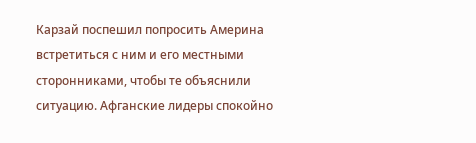Карзай поспешил попросить Америна встретиться с ним и его местными сторонниками, чтобы те объяснили ситуацию. Афганские лидеры спокойно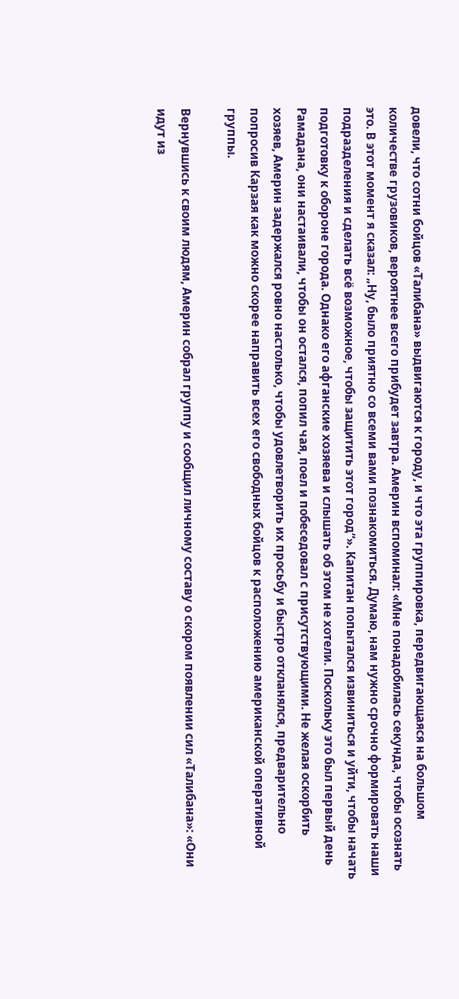довели, что сотни бойцов «Талибана» выдвигаются к городу, и что эта группировка, передвигающаяся на большом количестве грузовиков, вероятнее всего прибудет завтра. Америн вспоминал: «Мне понадобилась секунда, чтобы осознать это. В этот момент я сказал: „Ну, было приятно со всеми вами познакомиться. Думаю, нам нужно срочно формировать наши подразделения и сделать всё возможное, чтобы защитить этот город“». Капитан попытался извиниться и уйти, чтобы начать подготовку к обороне города. Однако его афганские хозяева и слышать об этом не хотели. Поскольку это был первый день Рамадана, они настаивали, чтобы он остался, попил чая, поел и побеседовал с присутствующими. Не желая оскорбить хозяев, Америн задержался ровно настолько, чтобы удовлетворить их просьбу и быстро откланялся, предварительно попросив Карзая как можно скорее направить всех его свободных бойцов к расположению американской оперативной группы.

Вернувшись к своим людям, Америн собрал группу и сообщил личному составу о скором появлении сил «Талибана»: «Они идут из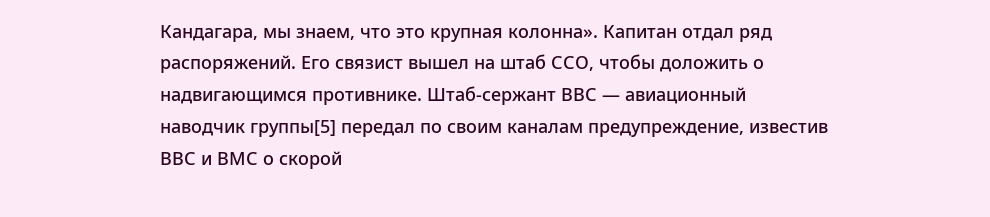Кандагара, мы знаем, что это крупная колонна». Капитан отдал ряд распоряжений. Его связист вышел на штаб ССО, чтобы доложить о надвигающимся противнике. Штаб‑сержант ВВС — авиационный наводчик группы[5] передал по своим каналам предупреждение, известив ВВС и ВМС о скорой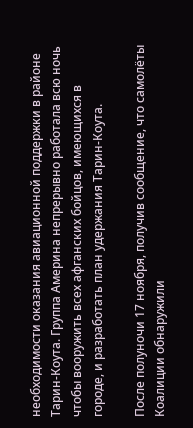необходимости оказания авиационной поддержки в районе Тарин‑Коута. Группа Америна непрерывно работала всю ночь чтобы вооружить всех афганских бойцов, имеющихся в городе, и разработать план удержания Тарин‑Коута.

После полуночи 17 ноября, получив сообщение, что самолёты Коалиции обнаружили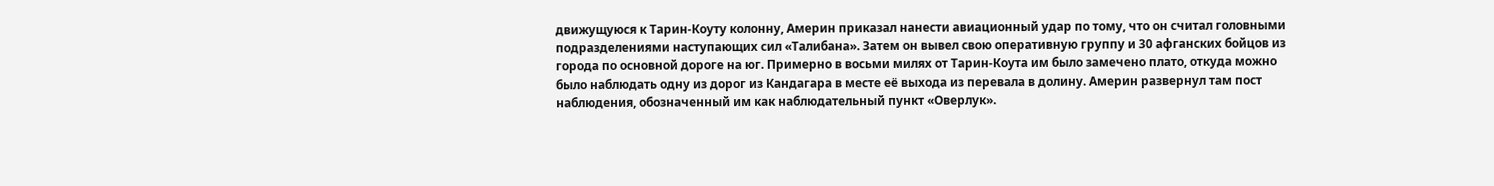движущуюся к Тарин‑Коуту колонну, Америн приказал нанести авиационный удар по тому, что он считал головными подразделениями наступающих сил «Талибана». Затем он вывел свою оперативную группу и 30 афганских бойцов из города по основной дороге на юг. Примерно в восьми милях от Тарин‑Коута им было замечено плато, откуда можно было наблюдать одну из дорог из Кандагара в месте её выхода из перевала в долину. Америн развернул там пост наблюдения, обозначенный им как наблюдательный пункт «Оверлук».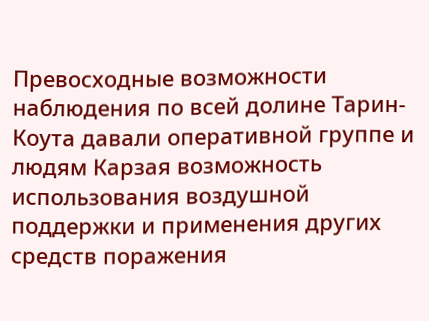Превосходные возможности наблюдения по всей долине Тарин-Коута давали оперативной группе и людям Карзая возможность использования воздушной поддержки и применения других средств поражения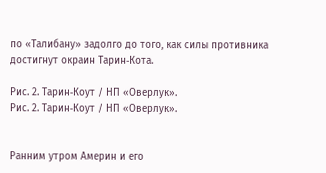по «Талибану» задолго до того, как силы противника достигнут окраин Тарин‑Кота.

Рис. 2. Тарин‑Коут / НП «Оверлук».
Рис. 2. Тарин‑Коут / НП «Оверлук».


Ранним утром Америн и его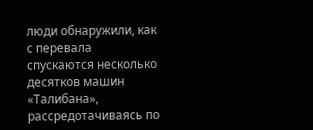люди обнаружили, как с перевала спускаются несколько десятков машин «Талибана», рассредотачиваясь по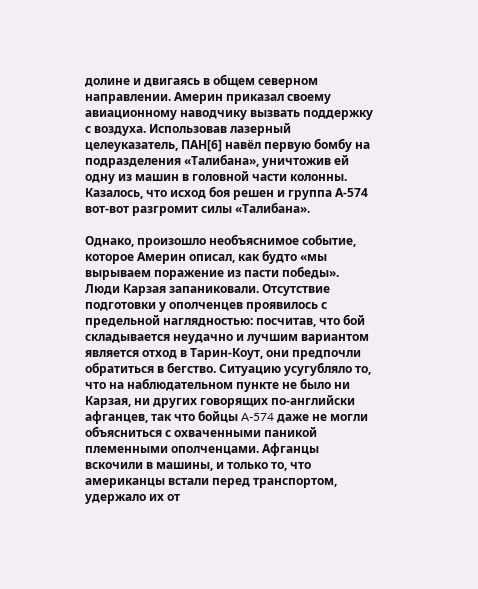долине и двигаясь в общем северном направлении. Америн приказал своему авиационному наводчику вызвать поддержку с воздуха. Использовав лазерный целеуказатель, ПАН[6] навёл первую бомбу на подразделения «Талибана», уничтожив ей одну из машин в головной части колонны. Казалось, что исход боя решен и группа А-574 вот‑вот разгромит силы «Талибана».

Однако, произошло необъяснимое событие, которое Америн описал, как будто «мы вырываем поражение из пасти победы». Люди Карзая запаниковали. Отсутствие подготовки у ополченцев проявилось с предельной наглядностью: посчитав, что бой складывается неудачно и лучшим вариантом является отход в Тарин‑Коут, они предпочли обратиться в бегство. Ситуацию усугубляло то, что на наблюдательном пункте не было ни Карзая, ни других говорящих по‑английски афганцев, так что бойцы A-574 даже не могли объясниться с охваченными паникой племенными ополченцами. Афганцы вскочили в машины, и только то, что американцы встали перед транспортом, удержало их от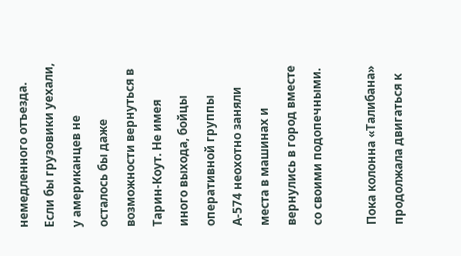немедленного отъезда. Если бы грузовики уехали, у американцев не осталось бы даже возможности вернуться в Тарин‑Коут. Не имея иного выхода, бойцы оперативной группы А-574 неохотно заняли места в машинах и вернулись в город вместе со своими подопечными.

Пока колонна «Талибана» продолжала двигаться к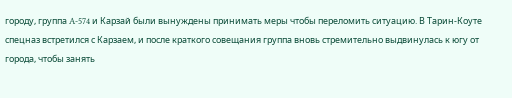городу, группа A-574 и Карзай были вынуждены принимать меры чтобы переломить ситуацию. В Тарин‑Коуте спецназ встретился с Карзаем, и после краткого совещания группа вновь стремительно выдвинулась к югу от города, чтобы занять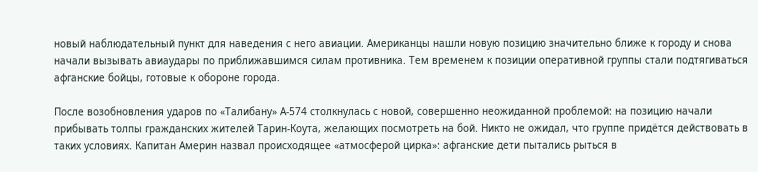новый наблюдательный пункт для наведения с него авиации. Американцы нашли новую позицию значительно ближе к городу и снова начали вызывать авиаудары по приближавшимся силам противника. Тем временем к позиции оперативной группы стали подтягиваться афганские бойцы, готовые к обороне города.

После возобновления ударов по «Талибану» А-574 столкнулась с новой, совершенно неожиданной проблемой: на позицию начали прибывать толпы гражданских жителей Тарин‑Коута, желающих посмотреть на бой. Никто не ожидал, что группе придётся действовать в таких условиях. Капитан Америн назвал происходящее «атмосферой цирка»: афганские дети пытались рыться в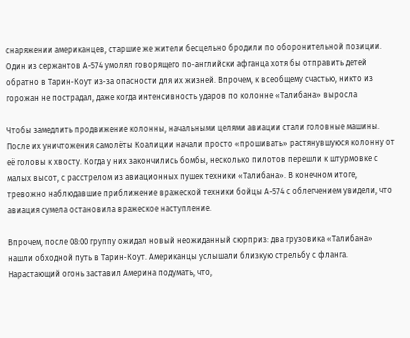снаряжении американцев, старшие же жители бесцельно бродили по оборонительной позиции. Один из сержантов А-574 умолял говорящего по‑английски афганца хотя бы отправить детей обратно в Тарин‑Коут из‑за опасности для их жизней. Впрочем, к всеобщему счастью, никто из горожан не пострадал, даже когда интенсивность ударов по колонне «Талибана» выросла

Чтобы замедлить продвижение колонны, начальными целями авиации стали головные машины. После их уничтожения самолёты Коалиции начали просто «прошивать» растянувшуюся колонну от её головы к хвосту. Когда у них закончились бомбы, несколько пилотов перешли к штурмовке с малых высот, с расстрелом из авиационных пушек техники «Талибана». В конечном итоге, тревожно наблюдавшие приближение вражеской техники бойцы А-574 с облегчением увидели, что авиация сумела остановила вражеское наступление.

Впрочем, после 08:00 группу ожидал новый неожиданный сюрприз: два грузовика «Талибана» нашли обходной путь в Тарин‑Коут. Американцы услышали близкую стрельбу с фланга. Нарастающий огонь заставил Америна подумать, что,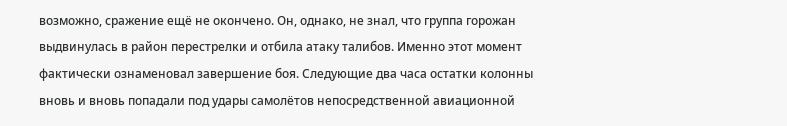возможно, сражение ещё не окончено. Он, однако, не знал, что группа горожан выдвинулась в район перестрелки и отбила атаку талибов. Именно этот момент фактически ознаменовал завершение боя. Следующие два часа остатки колонны вновь и вновь попадали под удары самолётов непосредственной авиационной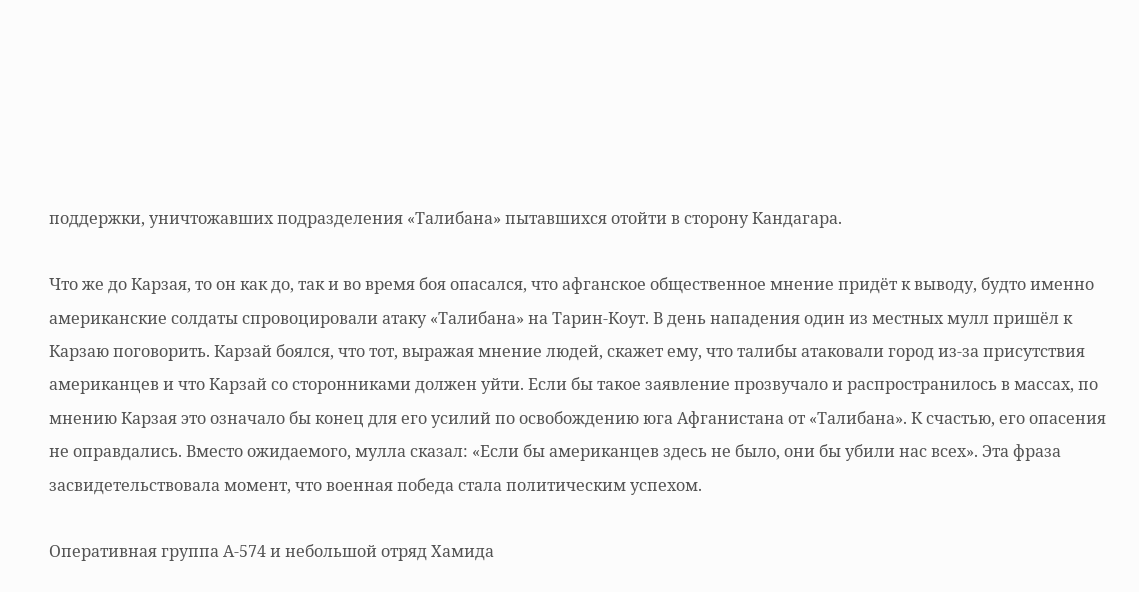поддержки, уничтожавших подразделения «Талибана» пытавшихся отойти в сторону Кандагара.

Что же до Карзая, то он как до, так и во время боя опасался, что афганское общественное мнение придёт к выводу, будто именно американские солдаты спровоцировали атаку «Талибана» на Тарин‑Коут. В день нападения один из местных мулл пришёл к Карзаю поговорить. Карзай боялся, что тот, выражая мнение людей, скажет ему, что талибы атаковали город из‑за присутствия американцев и что Карзай со сторонниками должен уйти. Если бы такое заявление прозвучало и распространилось в массах, по мнению Карзая это означало бы конец для его усилий по освобождению юга Афганистана от «Талибана». К счастью, его опасения не оправдались. Вместо ожидаемого, мулла сказал: «Если бы американцев здесь не было, они бы убили нас всех». Эта фраза засвидетельствовала момент, что военная победа стала политическим успехом.

Оперативная группа А-574 и небольшой отряд Хамида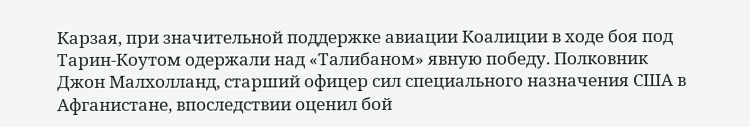Карзая, при значительной поддержке авиации Коалиции в ходе боя под Тарин‑Коутом одержали над «Талибаном» явную победу. Полковник Джон Малхолланд, старший офицер сил специального назначения США в Афганистане, впоследствии оценил бой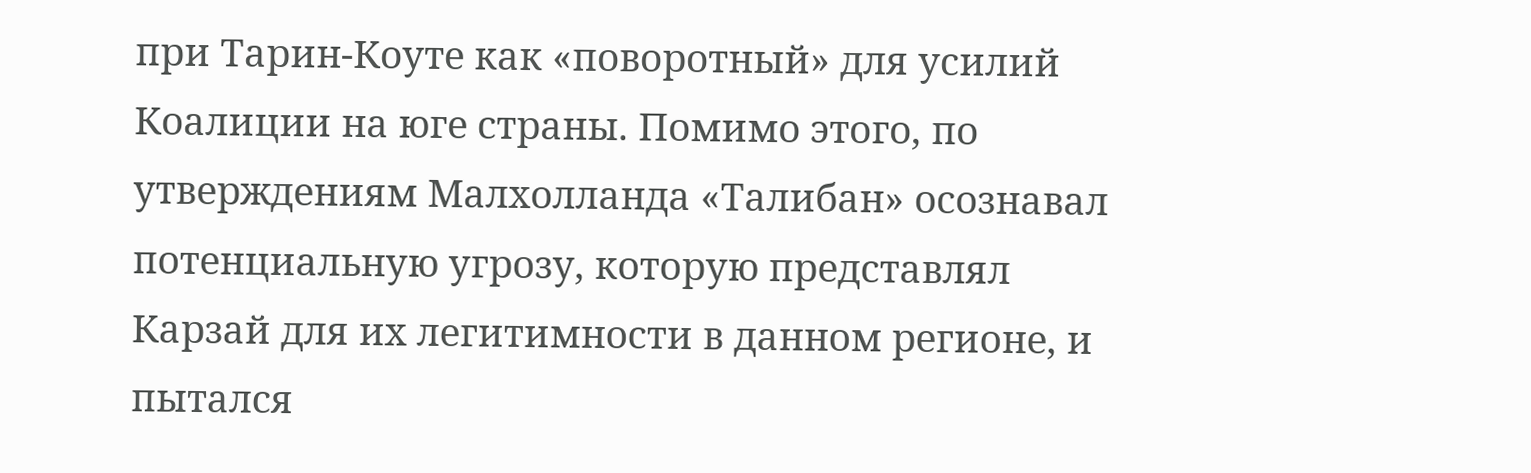при Тарин‑Коуте как «поворотный» для усилий Коалиции на юге страны. Помимо этого, по утверждениям Малхолланда «Талибан» осознавал потенциальную угрозу, которую представлял Карзай для их легитимности в данном регионе, и пытался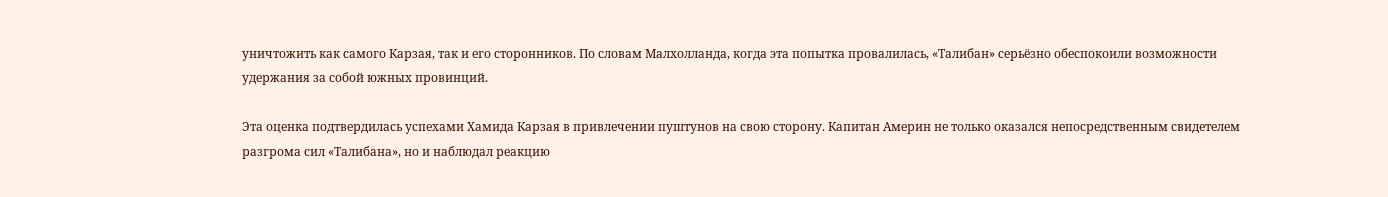уничтожить как самого Карзая, так и его сторонников. По словам Малхолланда, когда эта попытка провалилась, «Талибан» серьёзно обеспокоили возможности удержания за собой южных провинций.

Эта оценка подтвердилась успехами Хамида Карзая в привлечении пуштунов на свою сторону. Капитан Америн не только оказался непосредственным свидетелем разгрома сил «Талибана», но и наблюдал реакцию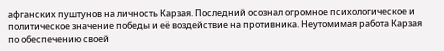афганских пуштунов на личность Карзая. Последний осознал огромное психологическое и политическое значение победы и её воздействие на противника. Неутомимая работа Карзая по обеспечению своей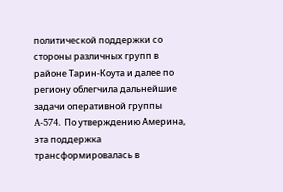политической поддержки со стороны различных групп в районе Тарин‑Коута и далее по региону облегчила дальнейшие задачи оперативной группы A-574. По утверждению Америна, эта поддержка трансформировалась в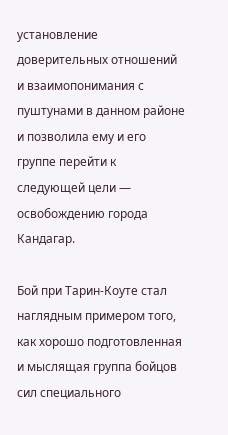установление доверительных отношений и взаимопонимания с пуштунами в данном районе и позволила ему и его группе перейти к следующей цели — освобождению города Кандагар.

Бой при Тарин‑Коуте стал наглядным примером того, как хорошо подготовленная и мыслящая группа бойцов сил специального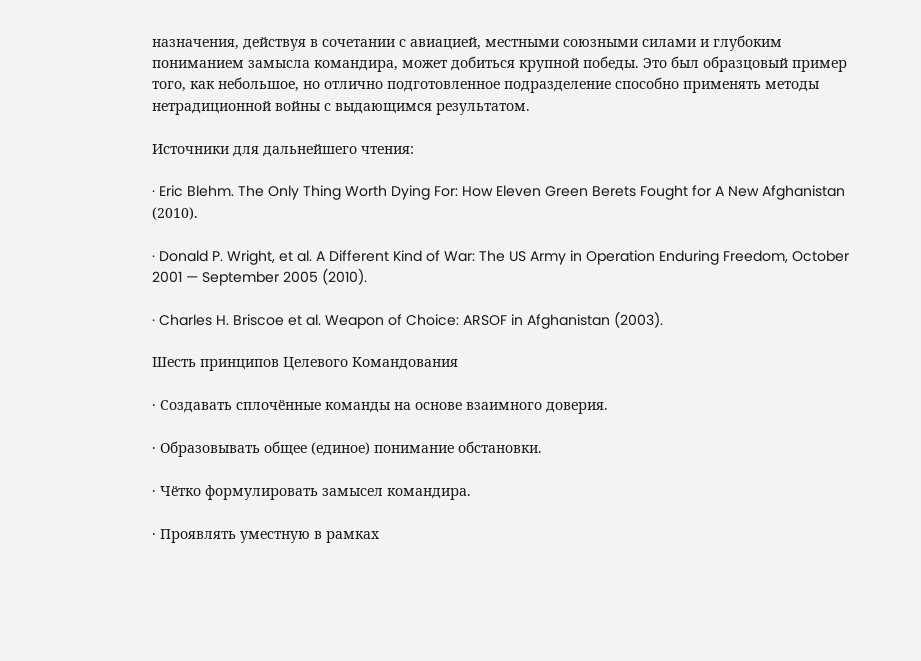назначения, действуя в сочетании с авиацией, местными союзными силами и глубоким пониманием замысла командира, может добиться крупной победы. Это был образцовый пример того, как небольшое, но отлично подготовленное подразделение способно применять методы нетрадиционной войны с выдающимся результатом.

Источники для дальнейшего чтения:

· Eric Blehm. The Only Thing Worth Dying For: How Eleven Green Berets Fought for A New Afghanistan (2010).

· Donald P. Wright, et al. A Different Kind of War: The US Army in Operation Enduring Freedom, October 2001 — September 2005 (2010).

· Charles H. Briscoe et al. Weapon of Choice: ARSOF in Afghanistan (2003).

Шесть принципов Целевого Командования

· Создавать сплочённые команды на основе взаимного доверия.

· Образовывать общее (единое) понимание обстановки.

· Чётко формулировать замысел командира.

· Проявлять уместную в рамках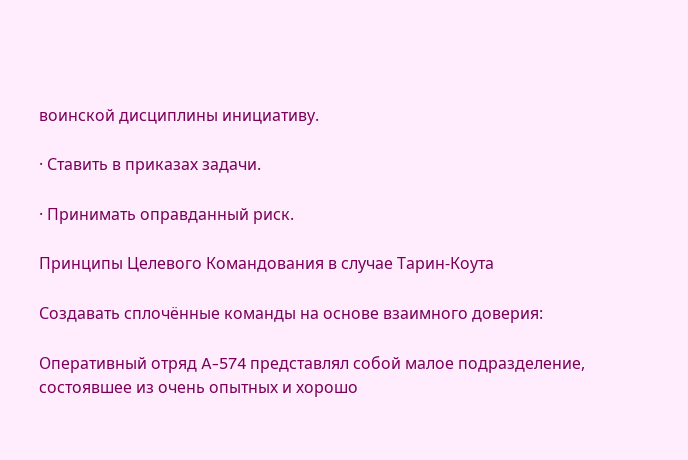воинской дисциплины инициативу.

· Ставить в приказах задачи.

· Принимать оправданный риск.

Принципы Целевого Командования в случае Тарин-Коута

Создавать сплочённые команды на основе взаимного доверия:

Оперативный отряд A-574 представлял собой малое подразделение, состоявшее из очень опытных и хорошо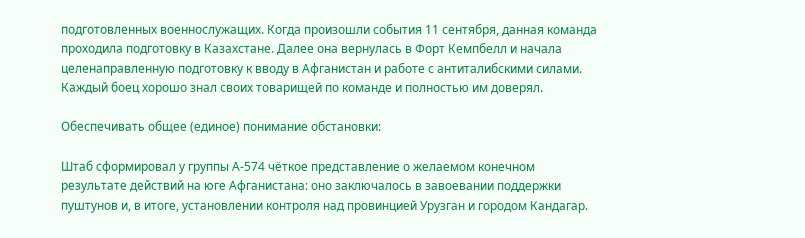подготовленных военнослужащих. Когда произошли события 11 сентября, данная команда проходила подготовку в Казахстане. Далее она вернулась в Форт Кемпбелл и начала целенаправленную подготовку к вводу в Афганистан и работе с антиталибскими силами. Каждый боец хорошо знал своих товарищей по команде и полностью им доверял.

Обеспечивать общее (единое) понимание обстановки:

Штаб сформировал у группы А-574 чёткое представление о желаемом конечном результате действий на юге Афганистана: оно заключалось в завоевании поддержки пуштунов и, в итоге, установлении контроля над провинцией Урузган и городом Кандагар.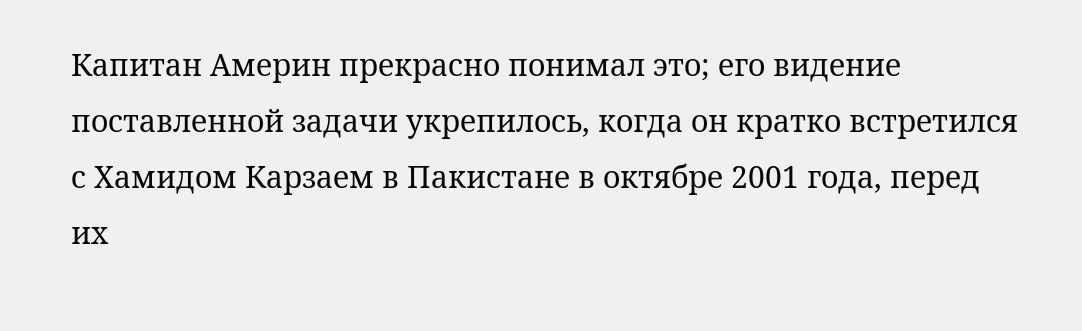Капитан Америн прекрасно понимал это; его видение поставленной задачи укрепилось, когда он кратко встретился с Хамидом Карзаем в Пакистане в октябре 2001 года, перед их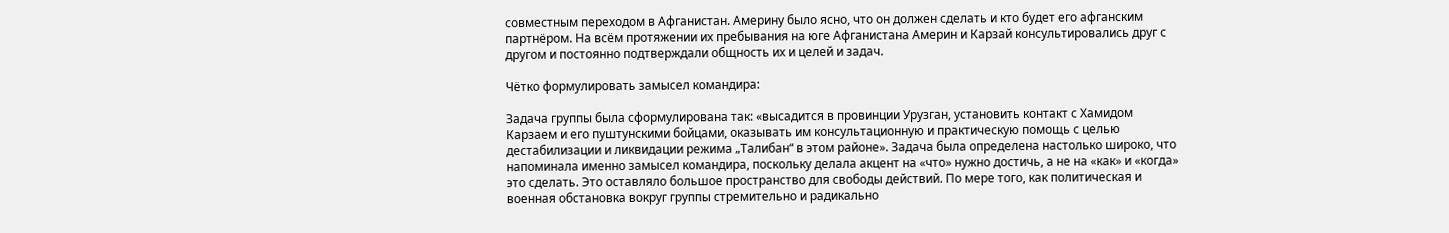совместным переходом в Афганистан. Америну было ясно, что он должен сделать и кто будет его афганским партнёром. На всём протяжении их пребывания на юге Афганистана Америн и Карзай консультировались друг с другом и постоянно подтверждали общность их и целей и задач.

Чётко формулировать замысел командира:

Задача группы была сформулирована так: «высадится в провинции Урузган, установить контакт с Хамидом Карзаем и его пуштунскими бойцами, оказывать им консультационную и практическую помощь с целью дестабилизации и ликвидации режима „Талибан“ в этом районе». Задача была определена настолько широко, что напоминала именно замысел командира, поскольку делала акцент на «что» нужно достичь, а не на «как» и «когда» это сделать. Это оставляло большое пространство для свободы действий. По мере того, как политическая и военная обстановка вокруг группы стремительно и радикально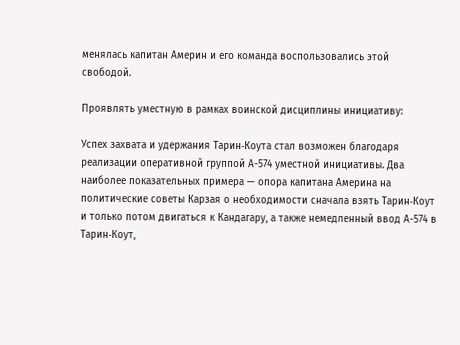менялась капитан Америн и его команда воспользовались этой свободой.

Проявлять уместную в рамках воинской дисциплины инициативу:

Успех захвата и удержания Тарин‑Коута стал возможен благодаря реализации оперативной группой А-574 уместной инициативы. Два наиболее показательных примера — опора капитана Америна на политические советы Карзая о необходимости сначала взять Тарин‑Коут и только потом двигаться к Кандагару, а также немедленный ввод А-574 в Тарин‑Коут,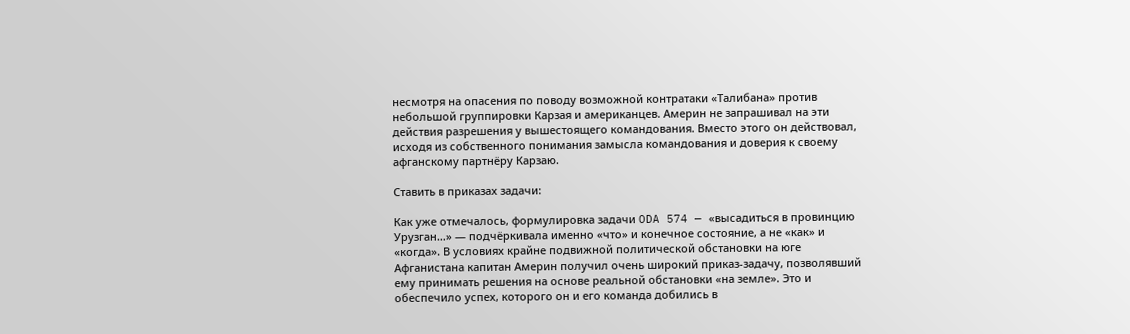несмотря на опасения по поводу возможной контратаки «Талибана» против небольшой группировки Карзая и американцев. Америн не запрашивал на эти действия разрешения у вышестоящего командования. Вместо этого он действовал, исходя из собственного понимания замысла командования и доверия к своему афганскому партнёру Карзаю.

Ставить в приказах задачи:

Как уже отмечалось, формулировка задачи ODA 574 — «высадиться в провинцию Урузган…» — подчёркивала именно «что» и конечное состояние, а не «как» и «когда». В условиях крайне подвижной политической обстановки на юге Афганистана капитан Америн получил очень широкий приказ‑задачу, позволявший ему принимать решения на основе реальной обстановки «на земле». Это и обеспечило успех, которого он и его команда добились в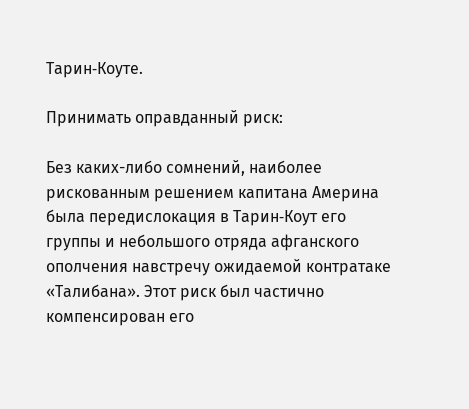Тарин‑Коуте.

Принимать оправданный риск:

Без каких-либо сомнений, наиболее рискованным решением капитана Америна была передислокация в Тарин‑Коут его группы и небольшого отряда афганского ополчения навстречу ожидаемой контратаке «Талибана». Этот риск был частично компенсирован его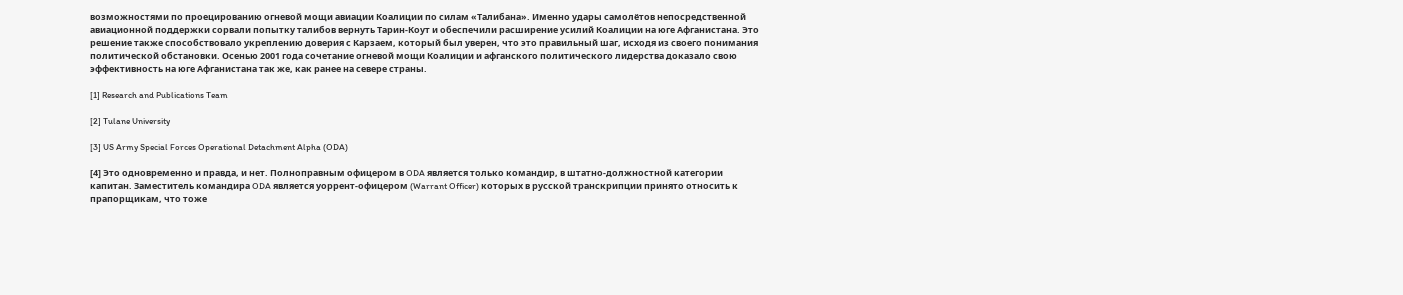возможностями по проецированию огневой мощи авиации Коалиции по силам «Талибана». Именно удары самолётов непосредственной авиационной поддержки сорвали попытку талибов вернуть Тарин‑Коут и обеспечили расширение усилий Коалиции на юге Афганистана. Это решение также способствовало укреплению доверия с Карзаем, который был уверен, что это правильный шаг, исходя из своего понимания политической обстановки. Осенью 2001 года сочетание огневой мощи Коалиции и афганского политического лидерства доказало свою эффективность на юге Афганистана так же, как ранее на севере страны.

[1] Research and Publications Team

[2] Tulane University

[3] US Army Special Forces Operational Detachment Alpha (ODA)

[4] Это одновременно и правда, и нет. Полноправным офицером в ODA является только командир, в штатно-должностной категории капитан. Заместитель командира ODA является уоррент-офицером (Warrant Officer) которых в русской транскрипции принято относить к прапорщикам, что тоже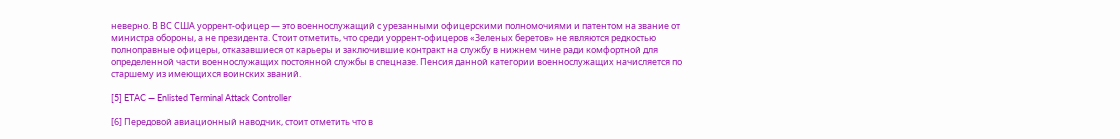неверно. В ВС США уоррент-офицер — это военнослужащий с урезанными офицерскими полномочиями и патентом на звание от министра обороны, а не президента. Стоит отметить, что среди уоррент-офицеров «Зеленых беретов» не являются редкостью полноправные офицеры, отказавшиеся от карьеры и заключившие контракт на службу в нижнем чине ради комфортной для определенной части военнослужащих постоянной службы в спецназе. Пенсия данной категории военнослужащих начисляется по старшему из имеющихся воинских званий.

[5] ETAC — Enlisted Terminal Attack Controller

[6] Передовой авиационный наводчик, стоит отметить что в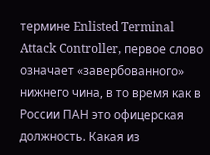термине Enlisted Terminal Attack Controller, первое слово означает «завербованного» нижнего чина, в то время как в России ПАН это офицерская должность. Какая из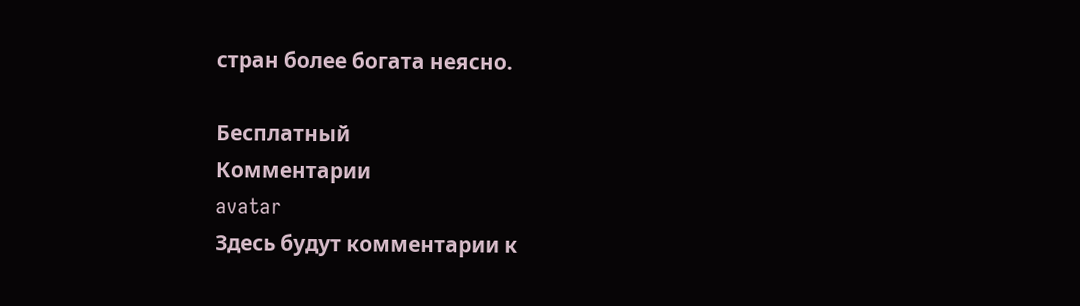стран более богата неясно.

Бесплатный
Комментарии
avatar
Здесь будут комментарии к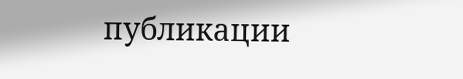публикации